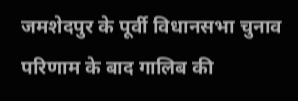जमशेदपुर के पूर्वी विधानसभा चुनाव परिणाम के बाद गालिब की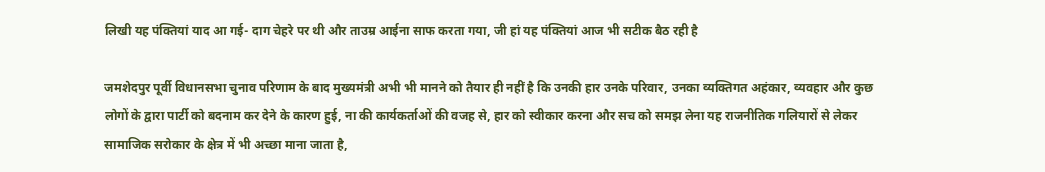लिखी यह पंक्तियां याद आ गई- दाग चेहरे पर थी और ताउम्र आईना साफ करता गया, जी हां यह पंक्तियां आज भी सटीक बैठ रही है

जमशेदपुर पूर्वी विधानसभा चुनाव परिणाम के बाद मुख्यमंत्री अभी भी मानने को तैयार ही नहीं है कि उनकी हार उनके परिवार, उनका व्यक्तिगत अहंकार, व्यवहार और कुछ लोगों के द्वारा पार्टी को बदनाम कर देने के कारण हुई, ना की कार्यकर्ताओं की वजह से, हार को स्वीकार करना और सच को समझ लेना यह राजनीतिक गलियारों से लेकर सामाजिक सरोकार के क्षेत्र में भी अच्छा माना जाता है,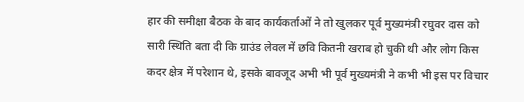हार की समीक्षा बैठक के बाद कार्यकर्ताओं ने तो खुलकर पूर्व मुख्यमंत्री रघुवर दास को सारी स्थिति बता दी कि ग्राउंड लेवल में छवि कितनी खराब हो चुकी थी और लोग किस कदर क्षेत्र में परेशान थे, इसके बावजूद अभी भी पूर्व मुख्यमंत्री ने कभी भी इस पर विचार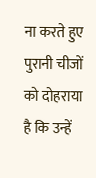ना करते हुए पुरानी चीजों को दोहराया है कि उन्हें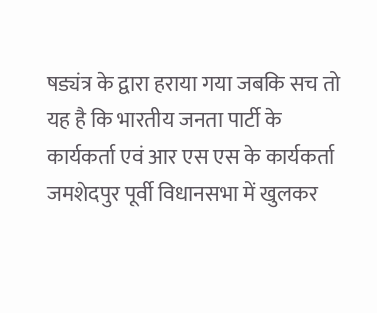षड्यंत्र के द्वारा हराया गया जबकि सच तो यह है कि भारतीय जनता पार्टी के कार्यकर्ता एवं आर एस एस के कार्यकर्ता जमशेदपुर पूर्वी विधानसभा में खुलकर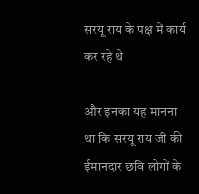सरयू राय के पक्ष में कार्य कर रहे थे

और इनका यह मानना था कि सरयू राय जी की ईमानदार छवि लोगों के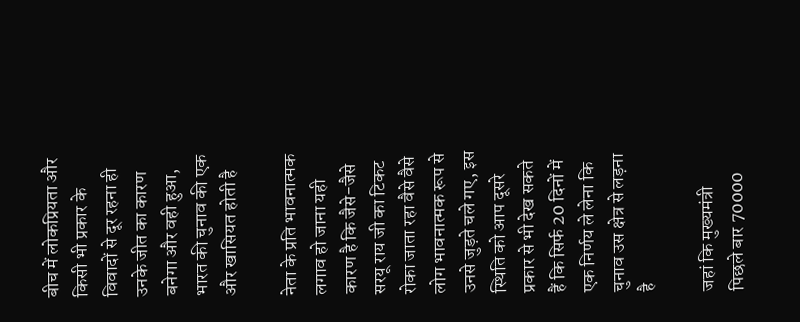बीच में लोकप्रियता और किसी भी प्रकार के विवादों से दूर रहना ही उनके जीत का कारण बनेगा और वही हुआ, भारत की चुनाव की एक और खासियत होती है

नेता के प्रति भावनात्मक लगाव हो जाना यही कारण है कि जैसे-जैसे सरयू राय जी का टिकट रोका जाता रहा वैसे वैसे लोग भावनात्मक रूप से उनसे जुड़ते चले गए, इस स्थिति को आप दूसरे प्रकार से भी देख सकते हैं कि सिर्फ 20 दिनों में एक निर्णय ले लेना कि चुनाव उस क्षेत्र से लड़ना है

जहां कि मुख्यमंत्री पिछले बार 70000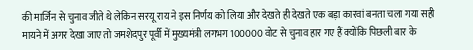की मार्जिन से चुनाव जीते थे लेकिन सरयू राय ने इस निर्णय को लिया और देखते ही देखते एक बड़ा कारवां बनता चला गया सही मायने में अगर देखा जाए तो जमशेदपुर पूर्वी में मुख्यमंत्री लगभग 100000 वोट से चुनाव हार गए हैं क्योंकि पिछली बार के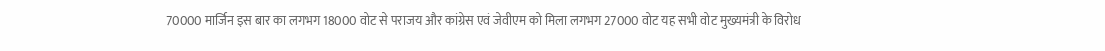70000 मार्जिन इस बार का लगभग 18000 वोट से पराजय और कांग्रेस एवं जेवीएम को मिला लगभग 27000 वोट यह सभी वोट मुख्यमंत्री के विरोध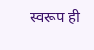स्वरूप ही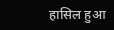हासिल हुआ